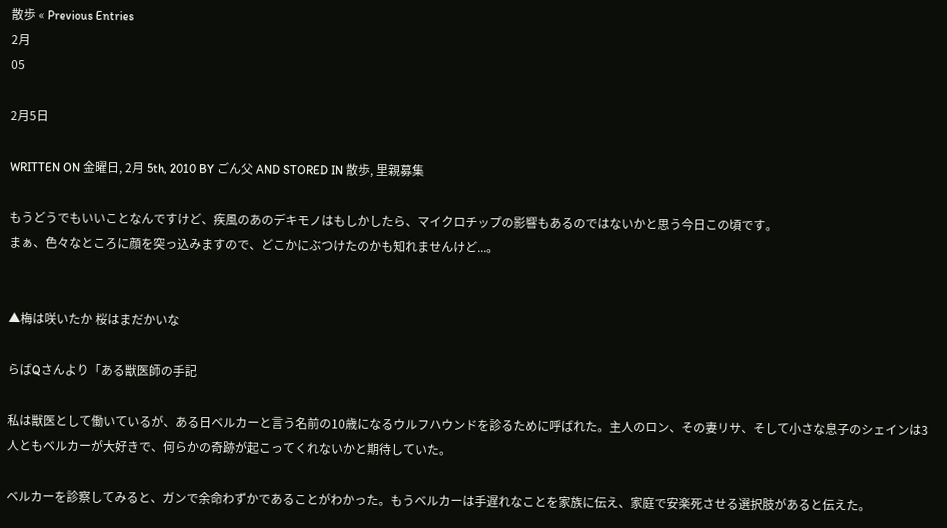散歩 « Previous Entries
2月
05

2月5日

WRITTEN ON 金曜日, 2月 5th, 2010 BY ごん父 AND STORED IN 散歩, 里親募集

もうどうでもいいことなんですけど、疾風のあのデキモノはもしかしたら、マイクロチップの影響もあるのではないかと思う今日この頃です。
まぁ、色々なところに顔を突っ込みますので、どこかにぶつけたのかも知れませんけど...。


▲梅は咲いたか 桜はまだかいな

らばQさんより「ある獣医師の手記

私は獣医として働いているが、ある日ベルカーと言う名前の10歳になるウルフハウンドを診るために呼ばれた。主人のロン、その妻リサ、そして小さな息子のシェインは3人ともベルカーが大好きで、何らかの奇跡が起こってくれないかと期待していた。

ベルカーを診察してみると、ガンで余命わずかであることがわかった。もうベルカーは手遅れなことを家族に伝え、家庭で安楽死させる選択肢があると伝えた。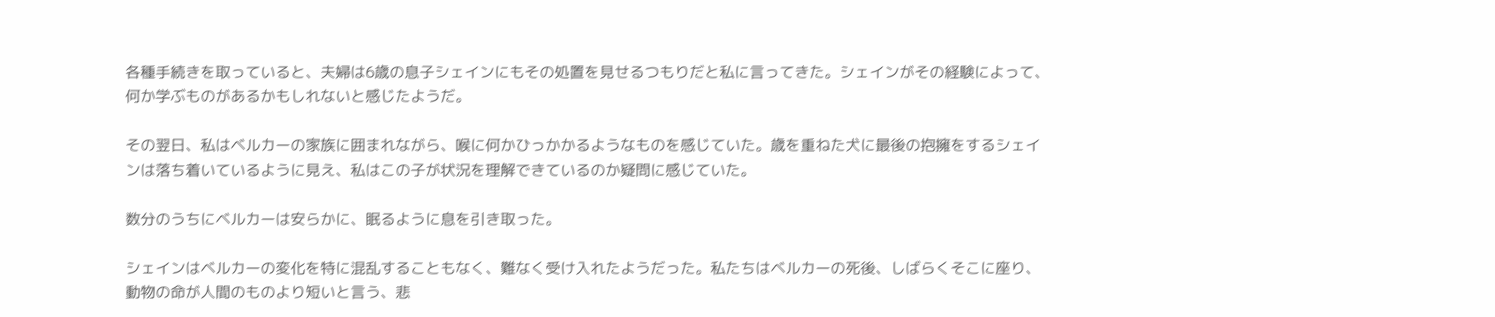各種手続きを取っていると、夫婦は6歳の息子シェインにもその処置を見せるつもりだと私に言ってきた。シェインがその経験によって、何か学ぶものがあるかもしれないと感じたようだ。

その翌日、私はベルカーの家族に囲まれながら、喉に何かひっかかるようなものを感じていた。歳を重ねた犬に最後の抱擁をするシェインは落ち着いているように見え、私はこの子が状況を理解できているのか疑問に感じていた。

数分のうちにベルカーは安らかに、眠るように息を引き取った。

シェインはベルカーの変化を特に混乱することもなく、難なく受け入れたようだった。私たちはベルカーの死後、しばらくそこに座り、動物の命が人間のものより短いと言う、悲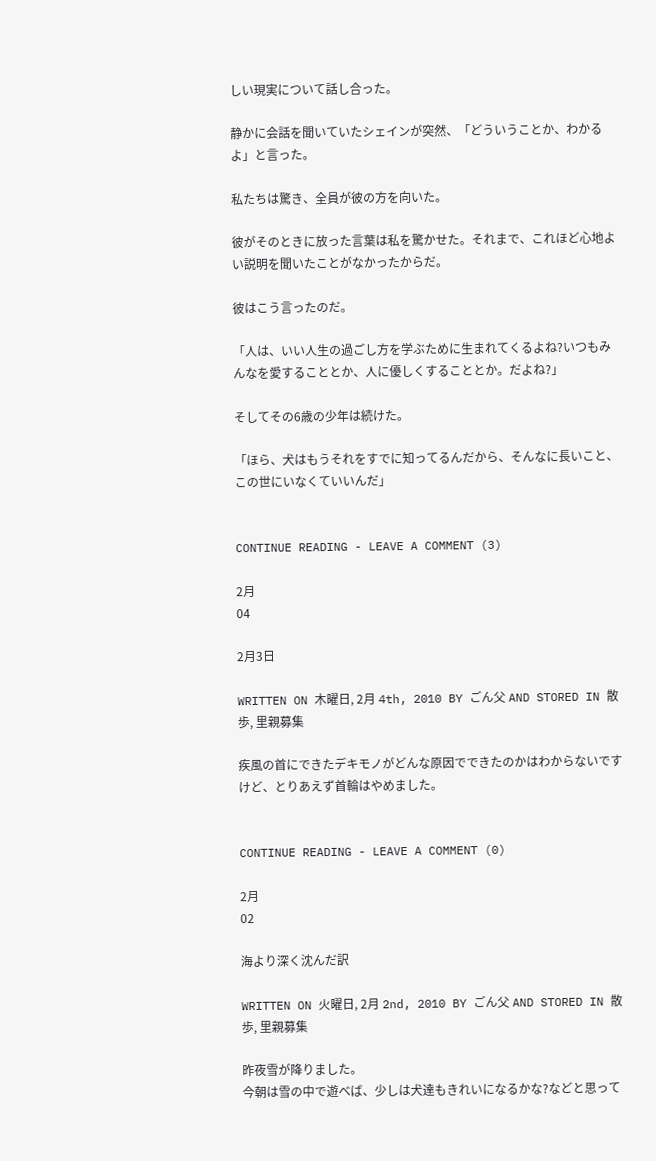しい現実について話し合った。

静かに会話を聞いていたシェインが突然、「どういうことか、わかるよ」と言った。

私たちは驚き、全員が彼の方を向いた。

彼がそのときに放った言葉は私を驚かせた。それまで、これほど心地よい説明を聞いたことがなかったからだ。

彼はこう言ったのだ。

「人は、いい人生の過ごし方を学ぶために生まれてくるよね?いつもみんなを愛することとか、人に優しくすることとか。だよね?」

そしてその6歳の少年は続けた。

「ほら、犬はもうそれをすでに知ってるんだから、そんなに長いこと、この世にいなくていいんだ」


CONTINUE READING - LEAVE A COMMENT (3)

2月
04

2月3日

WRITTEN ON 木曜日, 2月 4th, 2010 BY ごん父 AND STORED IN 散歩, 里親募集

疾風の首にできたデキモノがどんな原因でできたのかはわからないですけど、とりあえず首輪はやめました。


CONTINUE READING - LEAVE A COMMENT (0)

2月
02

海より深く沈んだ訳

WRITTEN ON 火曜日, 2月 2nd, 2010 BY ごん父 AND STORED IN 散歩, 里親募集

昨夜雪が降りました。
今朝は雪の中で遊べば、少しは犬達もきれいになるかな?などと思って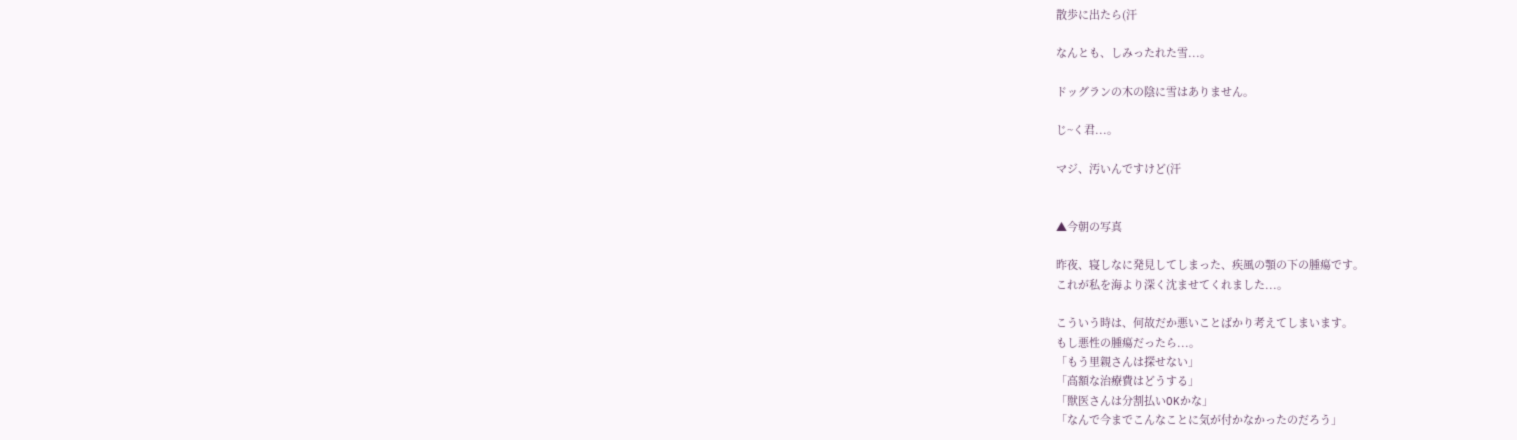散歩に出たら(汗

なんとも、しみったれた雪...。

ドッグランの木の陰に雪はありません。

じ~く君...。

マジ、汚いんですけど(汗


▲今朝の写真

昨夜、寝しなに発見してしまった、疾風の顎の下の腫瘍です。
これが私を海より深く沈ませてくれました...。

こういう時は、何故だか悪いことばかり考えてしまいます。
もし悪性の腫瘍だったら...。
「もう里親さんは探せない」
「高額な治療費はどうする」
「獣医さんは分割払いOKかな」
「なんで今までこんなことに気が付かなかったのだろう」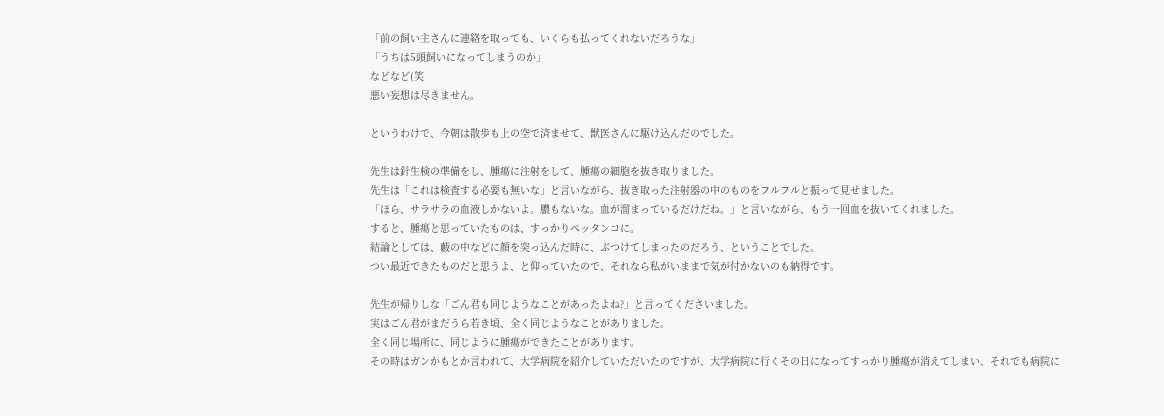「前の飼い主さんに連絡を取っても、いくらも払ってくれないだろうな」
「うちは5頭飼いになってしまうのか」
などなど(笑
悪い妄想は尽きません。

というわけで、今朝は散歩も上の空で済ませて、獣医さんに駆け込んだのでした。

先生は針生検の準備をし、腫瘍に注射をして、腫瘍の細胞を抜き取りました。
先生は「これは検査する必要も無いな」と言いながら、抜き取った注射器の中のものをフルフルと振って見せました。
「ほら、サラサラの血液しかないよ。膿もないな。血が溜まっているだけだね。」と言いながら、もう一回血を抜いてくれました。
すると、腫瘍と思っていたものは、すっかりペッタンコに。
結論としては、藪の中などに顔を突っ込んだ時に、ぶつけてしまったのだろう、ということでした。
つい最近できたものだと思うよ、と仰っていたので、それなら私がいままで気が付かないのも納得です。

先生が帰りしな「ごん君も同じようなことがあったよね?」と言ってくださいました。
実はごん君がまだうら若き頃、全く同じようなことがありました。
全く同じ場所に、同じように腫瘍ができたことがあります。
その時はガンかもとか言われて、大学病院を紹介していただいたのですが、大学病院に行くその日になってすっかり腫瘍が消えてしまい、それでも病院に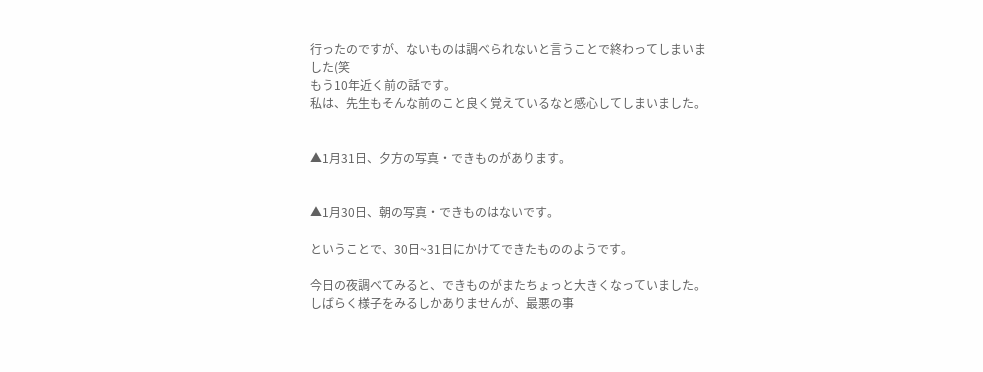行ったのですが、ないものは調べられないと言うことで終わってしまいました(笑
もう10年近く前の話です。
私は、先生もそんな前のこと良く覚えているなと感心してしまいました。


▲1月31日、夕方の写真・できものがあります。


▲1月30日、朝の写真・できものはないです。

ということで、30日~31日にかけてできたもののようです。

今日の夜調べてみると、できものがまたちょっと大きくなっていました。
しばらく様子をみるしかありませんが、最悪の事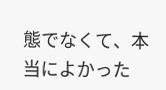態でなくて、本当によかった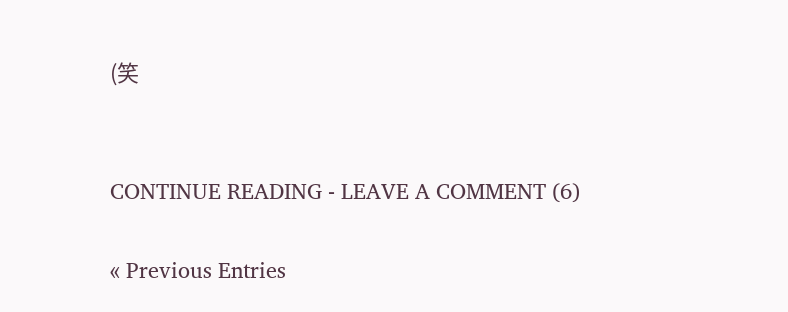(笑


CONTINUE READING - LEAVE A COMMENT (6)

« Previous Entries